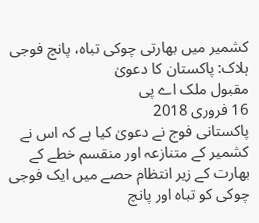کشمیر میں بھارتی چوکی تباہ، پانچ فوجی ہلاک: پاکستان کا دعویٰ
مقبول ملک اے پی
16 فروری 2018
پاکستانی فوج نے دعویٰ کیا ہے کہ اس نے کشمیر کے متنازعہ اور منقسم خطے کے بھارت کے زیر انتظام حصے میں ایک فوجی چوکی کو تباہ اور پانچ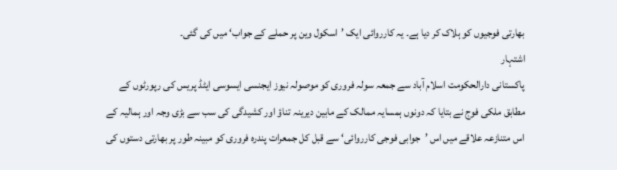بھارتی فوجیوں کو ہلاک کر دیا ہے۔ یہ کارروائی ایک ’اسکول وین پر حملے کے جواب‘ میں کی گئی۔
اشتہار
پاکستانی دارالحکومت اسلام آباد سے جمعہ سولہ فروری کو موصولہ نیوز ایجنسی ایسوسی ایٹڈ پریس کی رپورٹوں کے مطابق ملکی فوج نے بتایا کہ دونوں ہمسایہ ممالک کے مابین دیرینہ تناؤ اور کشیدگی کی سب سے بڑی وجہ اور ہمالیہ کے اس متنازعہ علاقے میں اس ’جوابی فوجی کارروائی‘ سے قبل کل جمعرات پندرہ فروری کو مبینہ طور پر بھارتی دستوں کی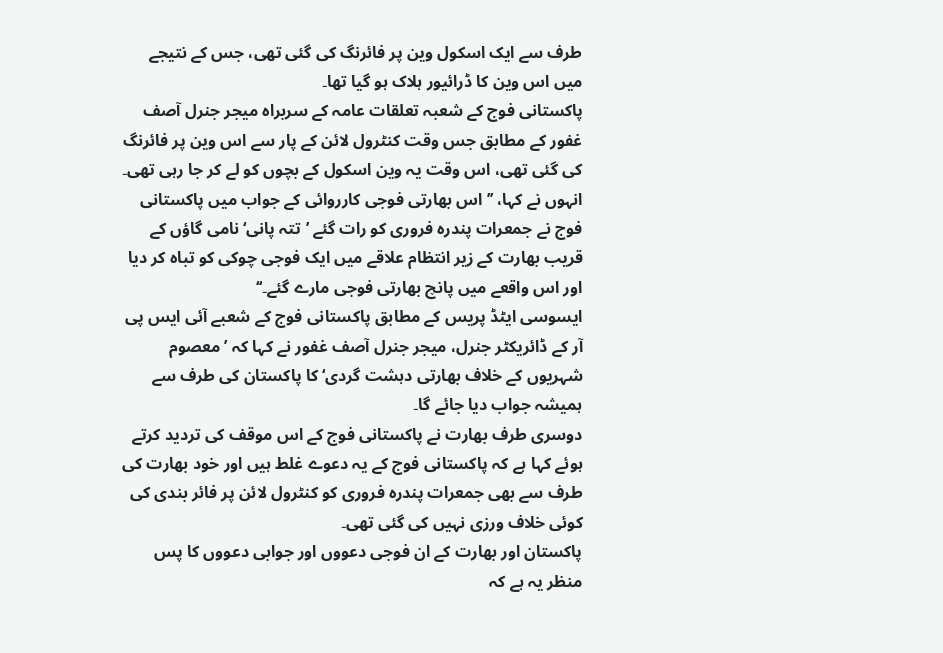طرف سے ایک اسکول وین پر فائرنگ کی گئی تھی، جس کے نتیجے میں اس وین کا ڈرائیور ہلاک ہو گیا تھا۔
پاکستانی فوج کے شعبہ تعلقات عامہ کے سربراہ میجر جنرل آصف غفور کے مطابق جس وقت کنٹرول لائن کے پار سے اس وین پر فائرنگ کی گئی تھی، اس وقت یہ وین اسکول کے بچوں کو لے کر جا رہی تھی۔ انہوں نے کہا، ’’ اس بھارتی فوجی کارروائی کے جواب میں پاکستانی فوج نے جمعرات پندرہ فروری کو رات گئے ’تتہ پانی‘ نامی گاؤں کے قریب بھارت کے زیر انتظام علاقے میں ایک فوجی چوکی کو تباہ کر دیا اور اس واقعے میں پانچ بھارتی فوجی مارے گئے۔‘‘
ایسوسی ایٹڈ پریس کے مطابق پاکستانی فوج کے شعبے آئی ایس پی آر کے ڈائریکٹر جنرل، میجر جنرل آصف غفور نے کہا کہ ’معصوم شہریوں کے خلاف بھارتی دہشت گردی‘ کا پاکستان کی طرف سے ہمیشہ جواب دیا جائے گا۔
دوسری طرف بھارت نے پاکستانی فوج کے اس موقف کی تردید کرتے ہوئے کہا ہے کہ پاکستانی فوج کے یہ دعوے غلط ہیں اور خود بھارت کی طرف سے بھی جمعرات پندرہ فروری کو کنٹرول لائن پر فائر بندی کی کوئی خلاف ورزی نہیں کی گئی تھی۔
پاکستان اور بھارت کے ان فوجی دعووں اور جوابی دعووں کا پس منظر یہ ہے کہ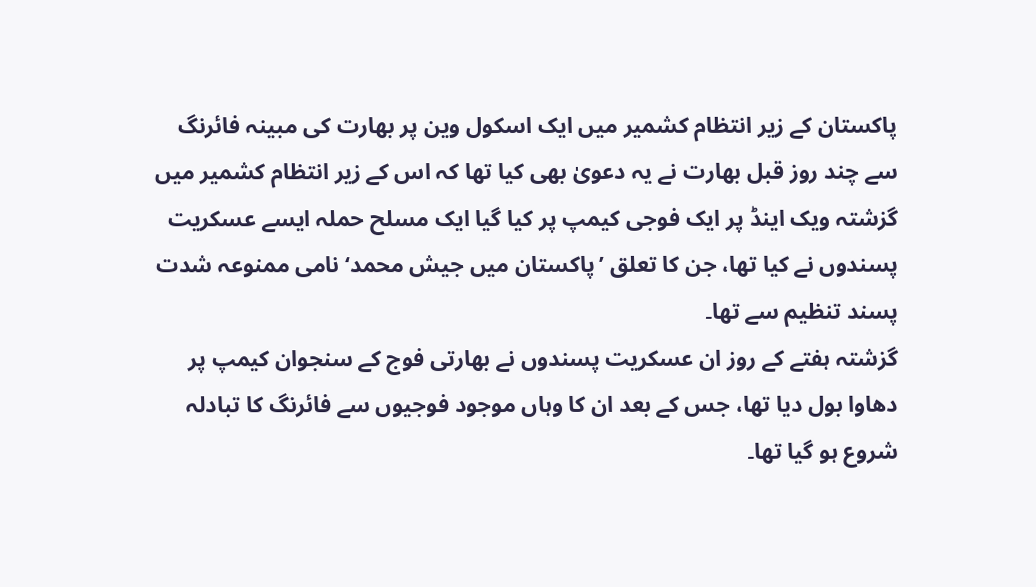پاکستان کے زیر انتظام کشمیر میں ایک اسکول وین پر بھارت کی مبینہ فائرنگ سے چند روز قبل بھارت نے یہ دعویٰ بھی کیا تھا کہ اس کے زیر انتظام کشمیر میں گزشتہ ویک اینڈ پر ایک فوجی کیمپ پر کیا گیا ایک مسلح حملہ ایسے عسکریت پسندوں نے کیا تھا، جن کا تعلق ’پاکستان میں جیش محمد‘ نامی ممنوعہ شدت پسند تنظیم سے تھا۔
گزشتہ ہفتے کے روز ان عسکریت پسندوں نے بھارتی فوج کے سنجوان کیمپ پر دھاوا بول دیا تھا، جس کے بعد ان کا وہاں موجود فوجیوں سے فائرنگ کا تبادلہ شروع ہو گیا تھا۔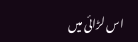اس لڑائی میں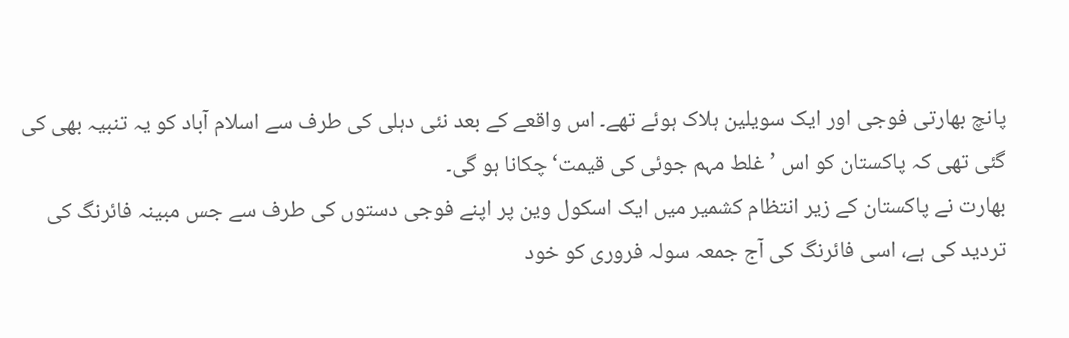پانچ بھارتی فوجی اور ایک سویلین ہلاک ہوئے تھے۔ اس واقعے کے بعد نئی دہلی کی طرف سے اسلام آباد کو یہ تنبیہ بھی کی گئی تھی کہ پاکستان کو اس ’غلط مہم جوئی کی قیمت‘ چکانا ہو گی۔
بھارت نے پاکستان کے زیر انتظام کشمیر میں ایک اسکول وین پر اپنے فوجی دستوں کی طرف سے جس مبینہ فائرنگ کی تردید کی ہے، اسی فائرنگ کی آج جمعہ سولہ فروری کو خود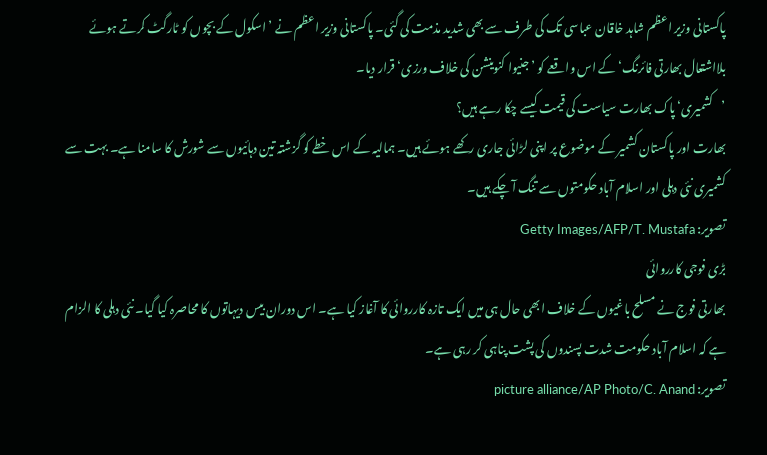پاکستانی وزیر اعظم شاہد خاقان عباسی تک کی طرف سے بھی شدید مذمت کی گئی۔ پاکستانی وزیر اعظم نے ’اسکول کے بچوں کو ٹارگٹ کرتے ہوئے بلااشتعال بھارتی فائرنگ‘ کے اس واقعے کو ’جنیوا کنوینشن کی خلاف ورزی‘ قرار دیا۔
’کشمیری‘پاک بھارت سیاست کی قیمت کیسے چکا رہے ہیں؟
بھارت اور پاکستان کشمیر کے موضوع پر اپنی لڑائی جاری رکھے ہوئے ہیں۔ ہمالیہ کے اس خطے کو گزشتہ تین دہائیوں سے شورش کا سامنا ہے۔ بہت سے کشمیری نئی دہلی اور اسلام آباد حکومتوں سے تنگ آ چکے ہیں۔
تصویر: Getty Images/AFP/T. Mustafa
بڑی فوجی کارروائی
بھارتی فوج نے مسلح باغیوں کے خلاف ابھی حال ہی میں ایک تازہ کارروائی کا آغاز کیا ہے۔ اس دوران بیس دیہاتوں کا محاصرہ کیا گیا۔ نئی دہلی کا الزام ہے کہ اسلام آباد حکومت شدت پسندوں کی پشت پناہی کر رہی ہے۔
تصویر: picture alliance/AP Photo/C. Anand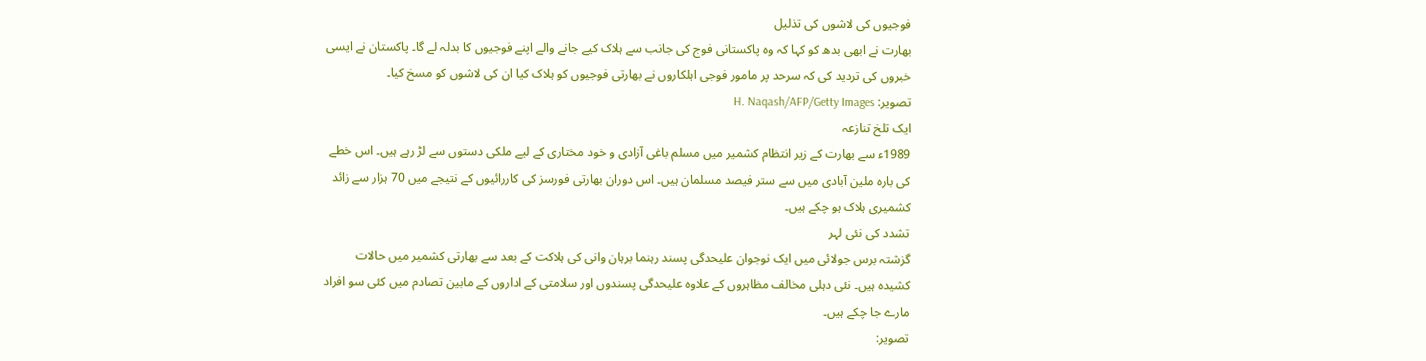فوجیوں کی لاشوں کی تذلیل
بھارت نے ابھی بدھ کو کہا کہ وہ پاکستانی فوج کی جانب سے ہلاک کیے جانے والے اپنے فوجیوں کا بدلہ لے گا۔ پاکستان نے ایسی خبروں کی تردید کی کہ سرحد پر مامور فوجی اہلکاروں نے بھارتی فوجیوں کو ہلاک کیا ان کی لاشوں کو مسخ کیا۔
تصویر: H. Naqash/AFP/Getty Images
ایک تلخ تنازعہ
1989ء سے بھارت کے زیر انتظام کشمیر میں مسلم باغی آزادی و خود مختاری کے لیے ملکی دستوں سے لڑ رہے ہیں۔ اس خطے کی بارہ ملین آبادی میں سے ستر فیصد مسلمان ہیں۔ اس دوران بھارتی فورسز کی کاررائیوں کے نتیجے میں 70 ہزار سے زائد کشمیری ہلاک ہو چکے ہیں۔
تشدد کی نئی لہر
گزشتہ برس جولائی میں ایک نوجوان علیحدگی پسند رہنما برہان وانی کی ہلاکت کے بعد سے بھارتی کشمیر میں حالات کشیدہ ہیں۔ نئی دہلی مخالف مظاہروں کے علاوہ علیحدگی پسندوں اور سلامتی کے اداروں کے مابین تصادم میں کئی سو افراد مارے جا چکے ہیں۔
تصویر: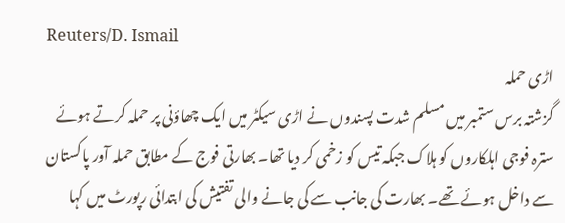Reuters/D. Ismail
اڑی حملہ
گزشتہ برس ستمبر میں مسلم شدت پسندوں نے اڑی سیکٹر میں ایک چھاؤنی پر حملہ کرتے ہوئے سترہ فوجی اہلکاروں کو ہلاک جبکہ تیس کو زخمی کر دیا تھا۔ بھارتی فوج کے مطابق حملہ آور پاکستان سے داخل ہوئے تھے۔ بھارت کی جانب سے کی جانے والی تفتیش کی ابتدائی رپورٹ میں کہا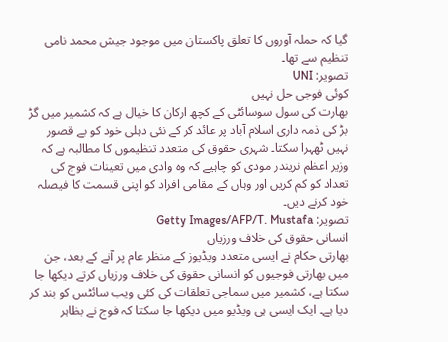گیا کہ حملہ آوروں کا تعلق پاکستان میں موجود جیش محمد نامی تنظیم سے تھا۔
تصویر: UNI
کوئی فوجی حل نہیں
بھارت کی سول سوسائٹی کے کچھ ارکان کا خیال ہے کہ کشمیر میں گڑ بڑ کی ذمہ داری اسلام آباد پر عائد کر کے نئی دہلی خود کو بے قصور نہیں ٹھہرا سکتا۔ شہری حقوق کی متعدد تنظیموں کا مطالبہ ہے کہ وزیر اعظم نریندر مودی کو چاہیے کہ وہ وادی میں تعینات فوج کی تعداد کو کم کریں اور وہاں کے مقامی افراد کو اپنی قسمت کا فیصلہ خود کرنے دیں۔
تصویر: Getty Images/AFP/T. Mustafa
انسانی حقوق کی خلاف ورزیاں
بھارتی حکام نے ایسی متعدد ویڈیوز کے منظر عام پر آنے کے بعد، جن میں بھارتی فوجیوں کو انسانی حقوق کی خلاف ورزیاں کرتے دیکھا جا سکتا ہے، کشمیر میں سماجی تعلقات کی کئی ویب سائٹس کو بند کر دیا ہے۔ ایک ایسی ہی ویڈیو میں دیکھا جا سکتا کہ فوج نے بظاہر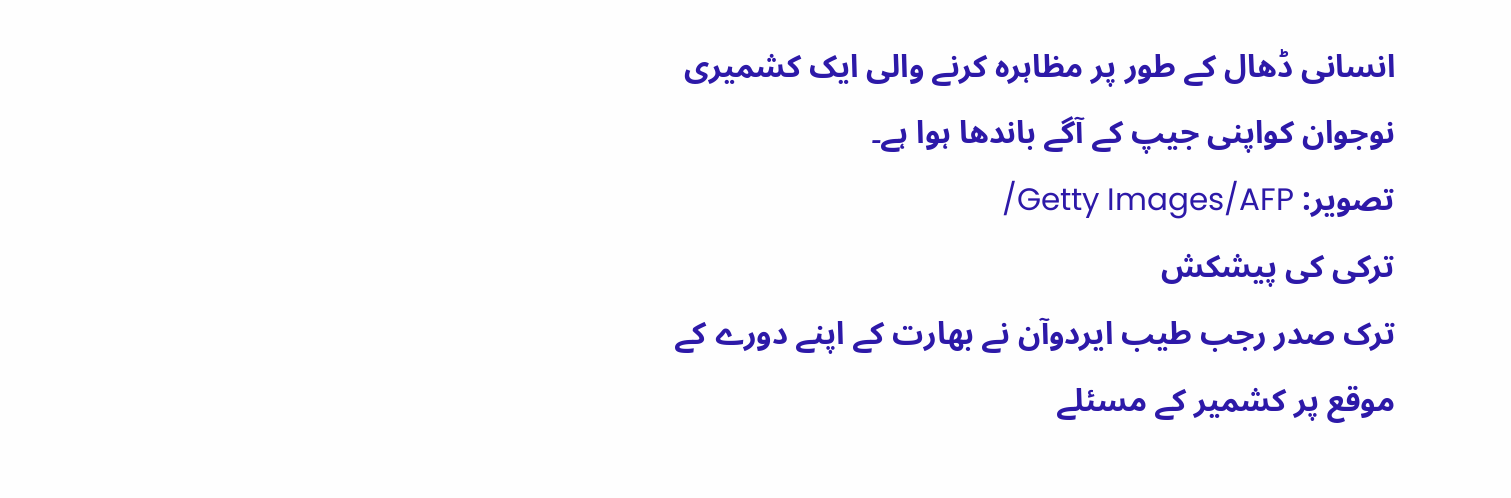انسانی ڈھال کے طور پر مظاہرہ کرنے والی ایک کشمیری نوجوان کواپنی جیپ کے آگے باندھا ہوا ہے۔
تصویر: Getty Images/AFP/
ترکی کی پیشکش
ترک صدر رجب طیب ایردوآن نے بھارت کے اپنے دورے کے موقع پر کشمیر کے مسئلے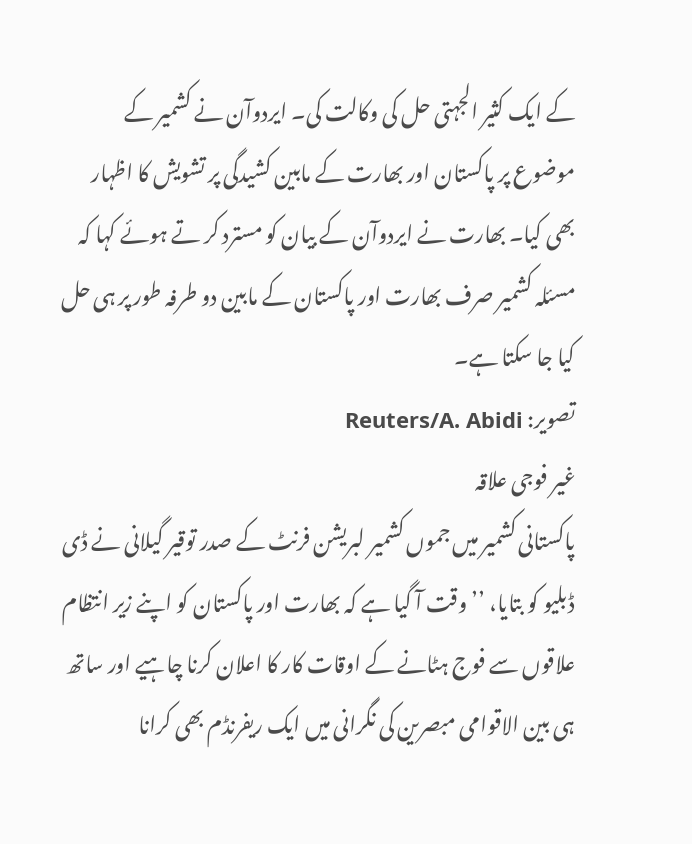کے ایک کثیر الجہتی حل کی وکالت کی۔ ایردوآن نے کشمیر کے موضوع پر پاکستان اور بھارت کے مابین کشیدگی پر تشویش کا اظہار بھی کیا۔ بھارت نے ایردوآن کے بیان کو مسترد کر تے ہوئے کہا کہ مسئلہ کشمیر صرف بھارت اور پاکستان کے مابین دو طرفہ طور پر ہی حل کیا جا سکتا ہے۔
تصویر: Reuters/A. Abidi
غیر فوجی علاقہ
پاکستانی کشمیر میں جموں کشمیر لبریشن فرنٹ کے صدر توقیر گیلانی نے ڈی ڈبلیو کو بتایا، ’’وقت آ گیا ہے کہ بھارت اور پاکستان کو اپنے زیر انتظام علاقوں سے فوج ہٹانے کے اوقات کار کا اعلان کرنا چاہیے اور ساتھ ہی بین الاقوامی مبصرین کی نگرانی میں ایک ریفرنڈم بھی کرانا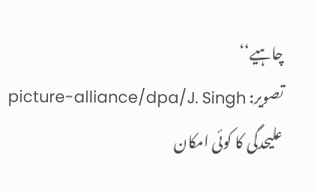چاہیے‘‘
تصویر: picture-alliance/dpa/J. Singh
علیحدگی کا کوئی امکان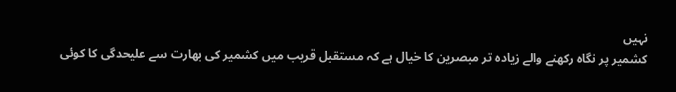نہیں
کشمیر پر نگاہ رکھنے والے زیادہ تر مبصرین کا خیال ہے کہ مستقبل قریب میں کشمیر کی بھارت سے علیحدگی کا کوئی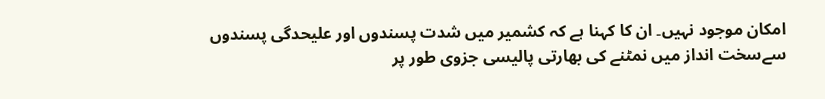امکان موجود نہیں۔ ان کا کہنا ہے کہ کشمیر میں شدت پسندوں اور علیحدگی پسندوں سےسخت انداز میں نمٹنے کی بھارتی پالیسی جزوی طور پر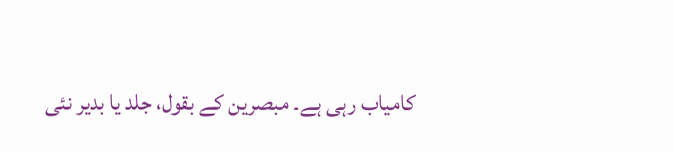کامیاب رہی ہے۔ مبصرین کے بقول، جلد یا بدیر نئی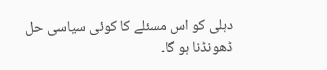دہلی کو اس مسئلے کا کوئی سیاسی حل ڈھونڈنا ہو گا۔